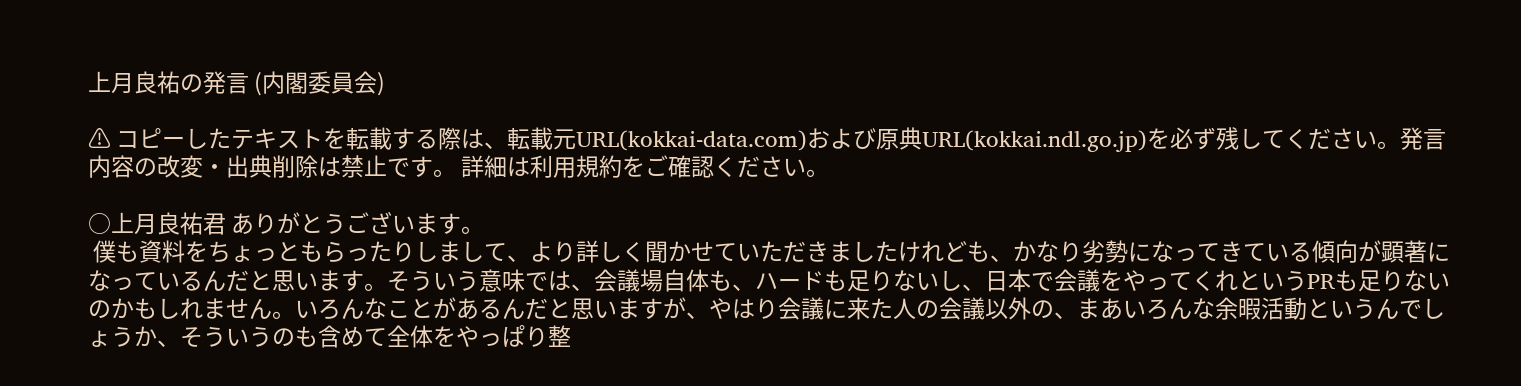上月良祐の発言 (内閣委員会)

⚠ コピーしたテキストを転載する際は、転載元URL(kokkai-data.com)および原典URL(kokkai.ndl.go.jp)を必ず残してください。発言内容の改変・出典削除は禁止です。 詳細は利用規約をご確認ください。

○上月良祐君 ありがとうございます。
 僕も資料をちょっともらったりしまして、より詳しく聞かせていただきましたけれども、かなり劣勢になってきている傾向が顕著になっているんだと思います。そういう意味では、会議場自体も、ハードも足りないし、日本で会議をやってくれというPRも足りないのかもしれません。いろんなことがあるんだと思いますが、やはり会議に来た人の会議以外の、まあいろんな余暇活動というんでしょうか、そういうのも含めて全体をやっぱり整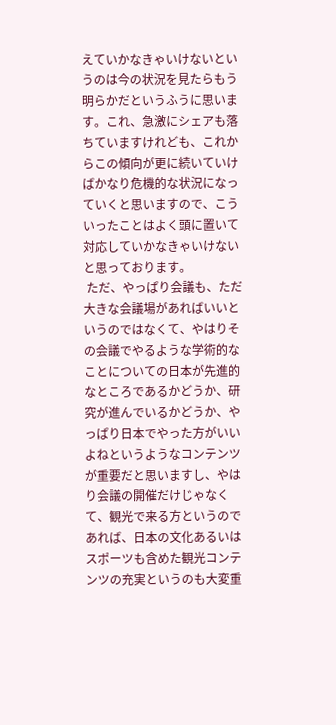えていかなきゃいけないというのは今の状況を見たらもう明らかだというふうに思います。これ、急激にシェアも落ちていますけれども、これからこの傾向が更に続いていけばかなり危機的な状況になっていくと思いますので、こういったことはよく頭に置いて対応していかなきゃいけないと思っております。
 ただ、やっぱり会議も、ただ大きな会議場があればいいというのではなくて、やはりその会議でやるような学術的なことについての日本が先進的なところであるかどうか、研究が進んでいるかどうか、やっぱり日本でやった方がいいよねというようなコンテンツが重要だと思いますし、やはり会議の開催だけじゃなくて、観光で来る方というのであれば、日本の文化あるいはスポーツも含めた観光コンテンツの充実というのも大変重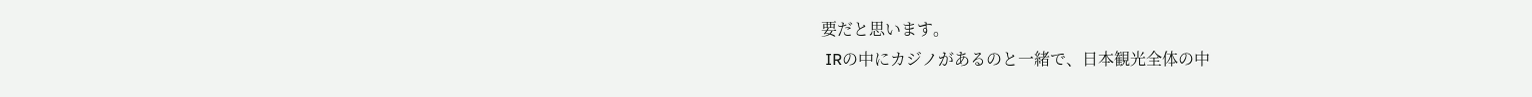要だと思います。
 IRの中にカジノがあるのと一緒で、日本観光全体の中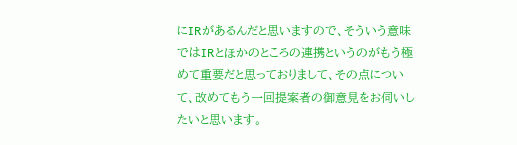にIRがあるんだと思いますので、そういう意味ではIRとほかのところの連携というのがもう極めて重要だと思っておりまして、その点について、改めてもう一回提案者の御意見をお伺いしたいと思います。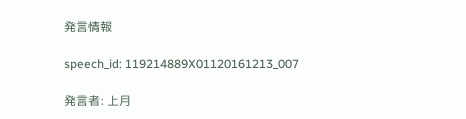発言情報

speech_id: 119214889X01120161213_007

発言者: 上月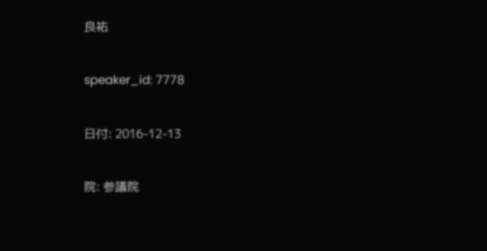良祐

speaker_id: 7778

日付: 2016-12-13

院: 参議院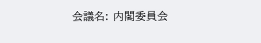会議名: 内閣委員会